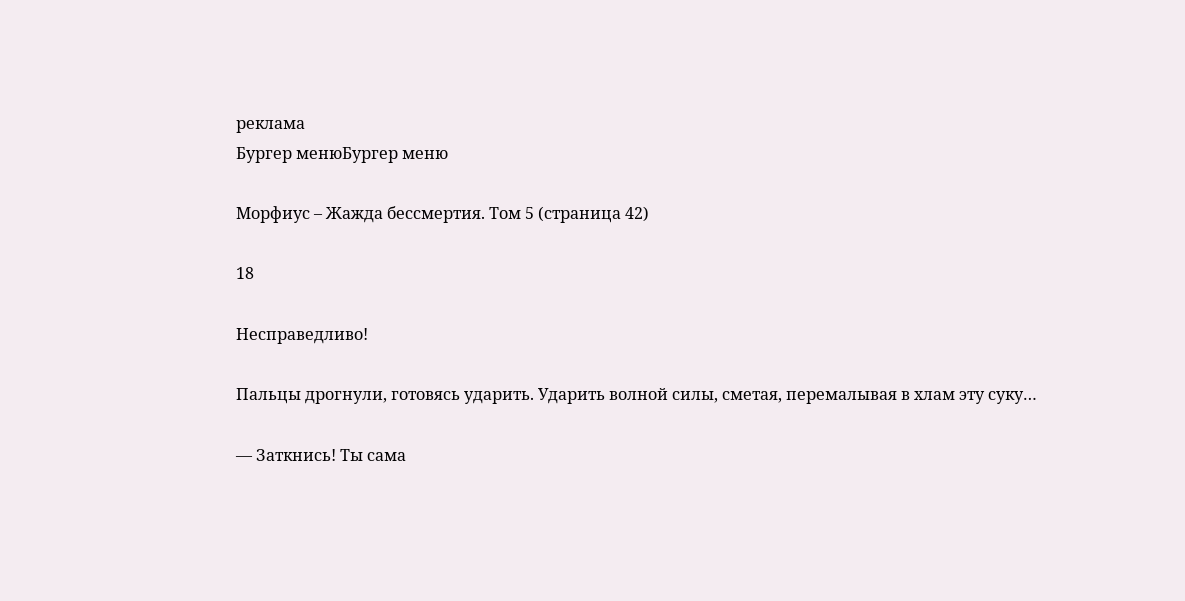реклама
Бургер менюБургер меню

Морфиус – Жажда бессмертия. Том 5 (страница 42)

18

Несправедливо!

Пальцы дрогнули, готовясь ударить. Ударить волной силы, сметая, перемалывая в хлам эту суку…

— Заткнись! Ты сама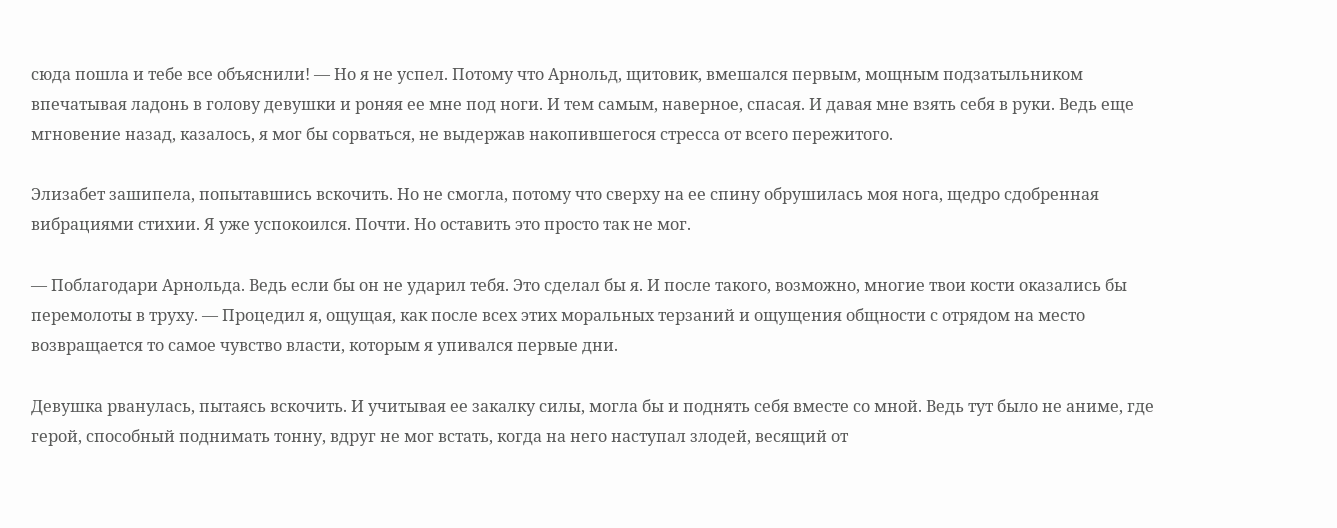сюда пошла и тебе все объяснили! — Но я не успел. Потому что Арнольд, щитовик, вмешался первым, мощным подзатыльником впечатывая ладонь в голову девушки и роняя ее мне под ноги. И тем самым, наверное, спасая. И давая мне взять себя в руки. Ведь еще мгновение назад, казалось, я мог бы сорваться, не выдержав накопившегося стресса от всего пережитого.

Элизабет зашипела, попытавшись вскочить. Но не смогла, потому что сверху на ее спину обрушилась моя нога, щедро сдобренная вибрациями стихии. Я уже успокоился. Почти. Но оставить это просто так не мог.

— Поблагодари Арнольда. Ведь если бы он не ударил тебя. Это сделал бы я. И после такого, возможно, многие твои кости оказались бы перемолоты в труху. — Процедил я, ощущая, как после всех этих моральных терзаний и ощущения общности с отрядом на место возвращается то самое чувство власти, которым я упивался первые дни.

Девушка рванулась, пытаясь вскочить. И учитывая ее закалку силы, могла бы и поднять себя вместе со мной. Ведь тут было не аниме, где герой, способный поднимать тонну, вдруг не мог встать, когда на него наступал злодей, весящий от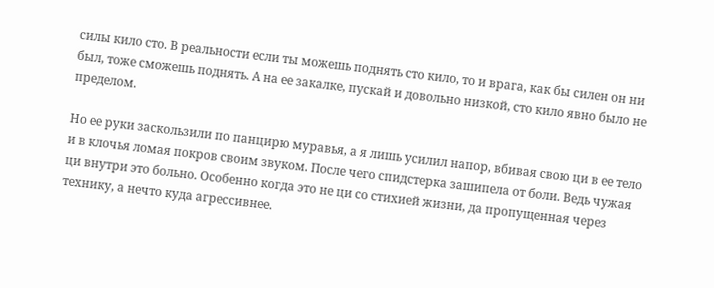силы кило сто. В реальности если ты можешь поднять сто кило, то и врага, как бы силен он ни был, тоже сможешь поднять. А на ее закалке, пускай и довольно низкой, сто кило явно было не пределом.

Но ее руки заскользили по панцирю муравья, а я лишь усилил напор, вбивая свою ци в ее тело и в клочья ломая покров своим звуком. После чего спидстерка зашипела от боли. Ведь чужая ци внутри это больно. Особенно когда это не ци со стихией жизни, да пропущенная через технику, а нечто куда агрессивнее.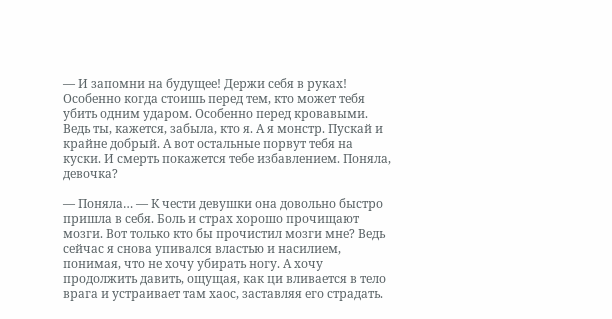— И запомни на будущее! Держи себя в руках! Особенно когда стоишь перед тем, кто может тебя убить одним ударом. Особенно перед кровавыми. Ведь ты, кажется, забыла, кто я. А я монстр. Пускай и крайне добрый. А вот остальные порвут тебя на куски. И смерть покажется тебе избавлением. Поняла, девочка?

— Поняла… — К чести девушки она довольно быстро пришла в себя. Боль и страх хорошо прочищают мозги. Вот только кто бы прочистил мозги мне? Ведь сейчас я снова упивался властью и насилием, понимая, что не хочу убирать ногу. А хочу продолжить давить, ощущая, как ци вливается в тело врага и устраивает там хаос, заставляя его страдать.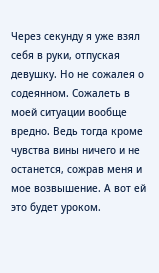Через секунду я уже взял себя в руки, отпуская девушку. Но не сожалея о содеянном. Сожалеть в моей ситуации вообще вредно. Ведь тогда кроме чувства вины ничего и не останется, сожрав меня и мое возвышение. А вот ей это будет уроком.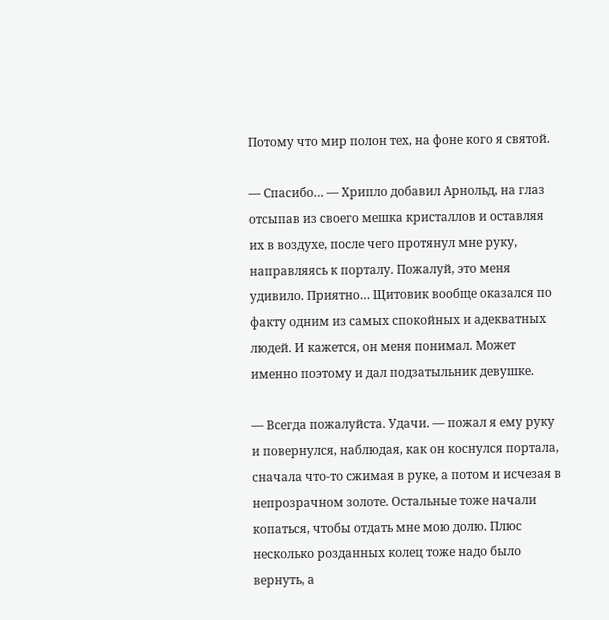Потому что мир полон тех, на фоне кого я святой.

— Спасибо… — Хрипло добавил Арнольд, на глаз отсыпав из своего мешка кристаллов и оставляя их в воздухе, после чего протянул мне руку, направляясь к порталу. Пожалуй, это меня удивило. Приятно… Щитовик вообще оказался по факту одним из самых спокойных и адекватных людей. И кажется, он меня понимал. Может именно поэтому и дал подзатыльник девушке.

— Всегда пожалуйста. Удачи. — пожал я ему руку и повернулся, наблюдая, как он коснулся портала, сначала что-то сжимая в руке, а потом и исчезая в непрозрачном золоте. Остальные тоже начали копаться, чтобы отдать мне мою долю. Плюс несколько розданных колец тоже надо было вернуть, а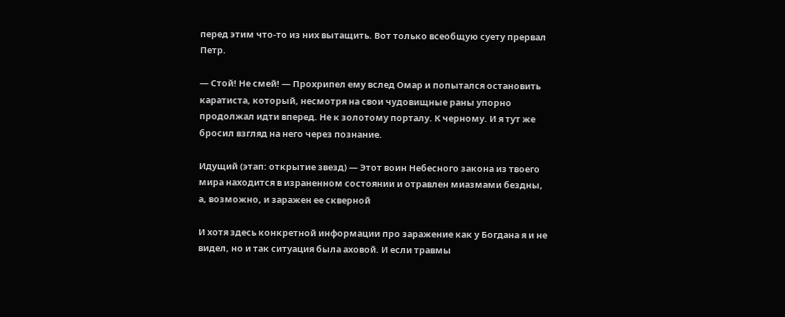перед этим что-то из них вытащить. Вот только всеобщую суету прервал Петр.

— Стой! Не смей! — Прохрипел ему вслед Омар и попытался остановить каратиста, который, несмотря на свои чудовищные раны упорно продолжал идти вперед. Не к золотому порталу. К черному. И я тут же бросил взгляд на него через познание.

Идущий (этап: открытие звезд) — Этот воин Небесного закона из твоего мира находится в израненном состоянии и отравлен миазмами бездны, а, возможно, и заражен ее скверной

И хотя здесь конкретной информации про заражение как у Богдана я и не видел, но и так ситуация была аховой. И если травмы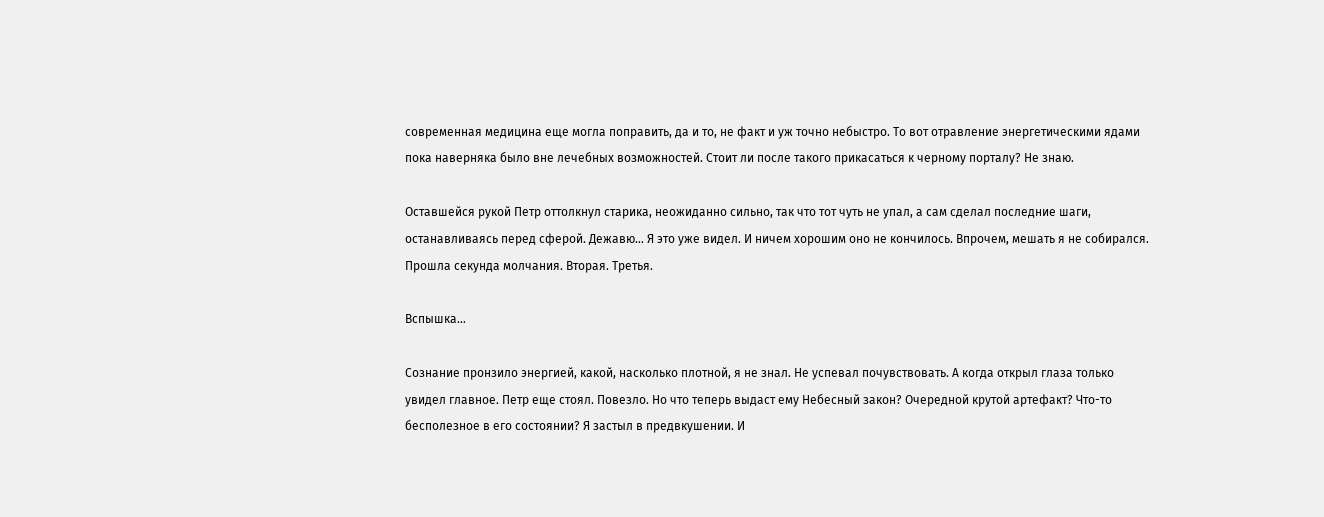современная медицина еще могла поправить, да и то, не факт и уж точно небыстро. То вот отравление энергетическими ядами пока наверняка было вне лечебных возможностей. Стоит ли после такого прикасаться к черному порталу? Не знаю.

Оставшейся рукой Петр оттолкнул старика, неожиданно сильно, так что тот чуть не упал, а сам сделал последние шаги, останавливаясь перед сферой. Дежавю… Я это уже видел. И ничем хорошим оно не кончилось. Впрочем, мешать я не собирался. Прошла секунда молчания. Вторая. Третья.

Вспышка…

Сознание пронзило энергией, какой, насколько плотной, я не знал. Не успевал почувствовать. А когда открыл глаза только увидел главное. Петр еще стоял. Повезло. Но что теперь выдаст ему Небесный закон? Очередной крутой артефакт? Что-то бесполезное в его состоянии? Я застыл в предвкушении. И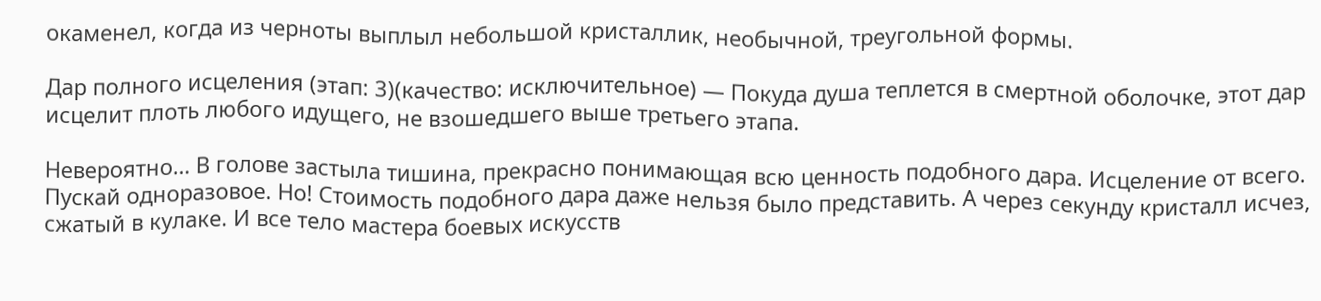окаменел, когда из черноты выплыл небольшой кристаллик, необычной, треугольной формы.

Дар полного исцеления (этап: 3)(качество: исключительное) — Покуда душа теплется в смертной оболочке, этот дар исцелит плоть любого идущего, не взошедшего выше третьего этапа.

Невероятно… В голове застыла тишина, прекрасно понимающая всю ценность подобного дара. Исцеление от всего. Пускай одноразовое. Но! Стоимость подобного дара даже нельзя было представить. А через секунду кристалл исчез, сжатый в кулаке. И все тело мастера боевых искусств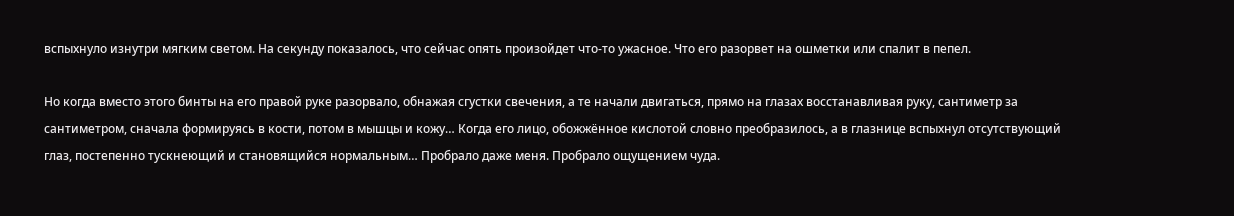вспыхнуло изнутри мягким светом. На секунду показалось, что сейчас опять произойдет что-то ужасное. Что его разорвет на ошметки или спалит в пепел.

Но когда вместо этого бинты на его правой руке разорвало, обнажая сгустки свечения, а те начали двигаться, прямо на глазах восстанавливая руку, сантиметр за сантиметром, сначала формируясь в кости, потом в мышцы и кожу… Когда его лицо, обожжённое кислотой словно преобразилось, а в глазнице вспыхнул отсутствующий глаз, постепенно тускнеющий и становящийся нормальным… Пробрало даже меня. Пробрало ощущением чуда.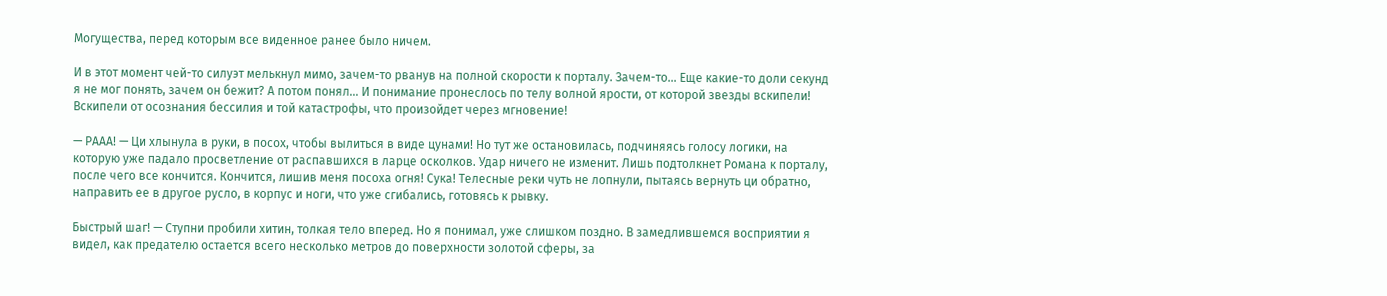Могущества, перед которым все виденное ранее было ничем.

И в этот момент чей-то силуэт мелькнул мимо, зачем-то рванув на полной скорости к порталу. Зачем-то… Еще какие-то доли секунд я не мог понять, зачем он бежит? А потом понял… И понимание пронеслось по телу волной ярости, от которой звезды вскипели! Вскипели от осознания бессилия и той катастрофы, что произойдет через мгновение!

— РААА! — Ци хлынула в руки, в посох, чтобы вылиться в виде цунами! Но тут же остановилась, подчиняясь голосу логики, на которую уже падало просветление от распавшихся в ларце осколков. Удар ничего не изменит. Лишь подтолкнет Романа к порталу, после чего все кончится. Кончится, лишив меня посоха огня! Сука! Телесные реки чуть не лопнули, пытаясь вернуть ци обратно, направить ее в другое русло, в корпус и ноги, что уже сгибались, готовясь к рывку.

Быстрый шаг! — Ступни пробили хитин, толкая тело вперед. Но я понимал, уже слишком поздно. В замедлившемся восприятии я видел, как предателю остается всего несколько метров до поверхности золотой сферы, за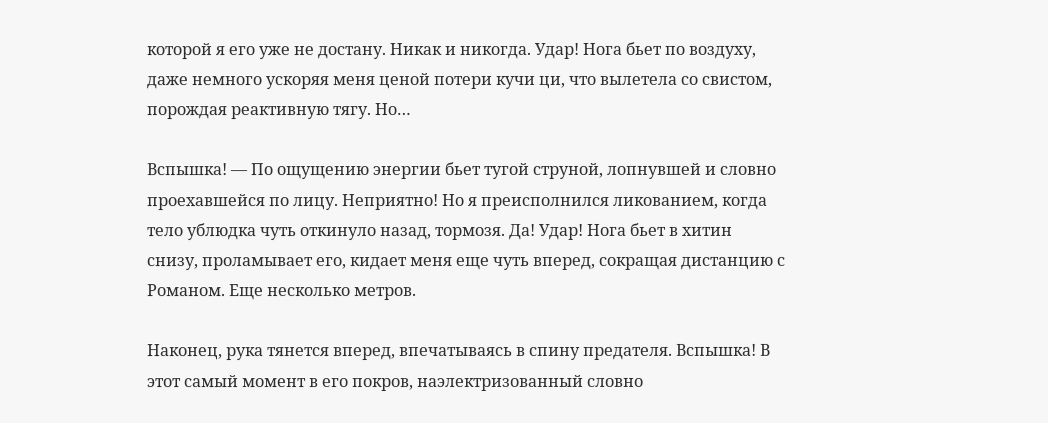которой я его уже не достану. Никак и никогда. Удар! Нога бьет по воздуху, даже немного ускоряя меня ценой потери кучи ци, что вылетела со свистом, порождая реактивную тягу. Но…

Вспышка! — По ощущению энергии бьет тугой струной, лопнувшей и словно проехавшейся по лицу. Неприятно! Но я преисполнился ликованием, когда тело ублюдка чуть откинуло назад, тормозя. Да! Удар! Нога бьет в хитин снизу, проламывает его, кидает меня еще чуть вперед, сокращая дистанцию с Романом. Еще несколько метров.

Наконец, рука тянется вперед, впечатываясь в спину предателя. Вспышка! В этот самый момент в его покров, наэлектризованный словно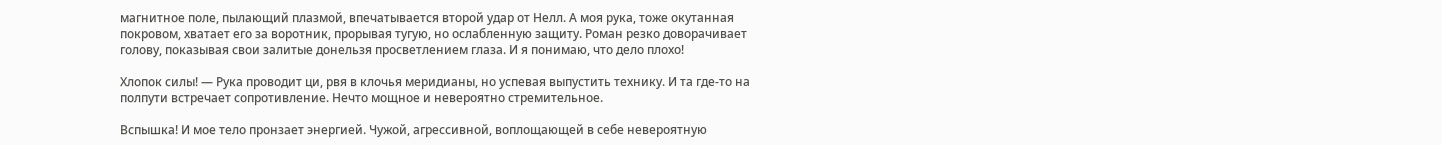магнитное поле, пылающий плазмой, впечатывается второй удар от Нелл. А моя рука, тоже окутанная покровом, хватает его за воротник, прорывая тугую, но ослабленную защиту. Роман резко доворачивает голову, показывая свои залитые донельзя просветлением глаза. И я понимаю, что дело плохо!

Хлопок силы! — Рука проводит ци, рвя в клочья меридианы, но успевая выпустить технику. И та где-то на полпути встречает сопротивление. Нечто мощное и невероятно стремительное.

Вспышка! И мое тело пронзает энергией. Чужой, агрессивной, воплощающей в себе невероятную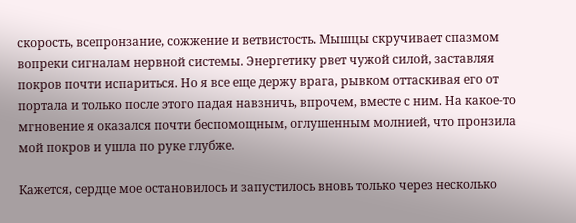скорость, всепронзание, сожжение и ветвистость. Мышцы скручивает спазмом вопреки сигналам нервной системы. Энергетику рвет чужой силой, заставляя покров почти испариться. Но я все еще держу врага, рывком оттаскивая его от портала и только после этого падая навзничь, впрочем, вместе с ним. На какое-то мгновение я оказался почти беспомощным, оглушенным молнией, что пронзила мой покров и ушла по руке глубже.

Кажется, сердце мое остановилось и запустилось вновь только через несколько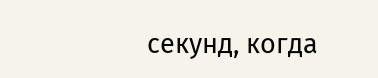секунд, когда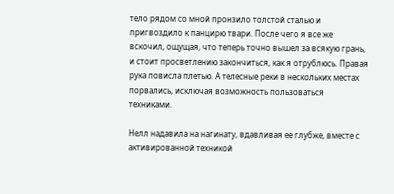тело рядом со мной пронзило толстой сталью и пригвоздило к панцирю твари. После чего я все же вскочил, ощущая, что теперь точно вышел за всякую грань, и стоит просветлению закончиться, как я отрублюсь. Правая рука повисла плетью. А телесные реки в нескольких местах порвались, исключая возможность пользоваться техниками.

Нелл надавила на нагинату, вдавливая ее глубже, вместе с активированной техникой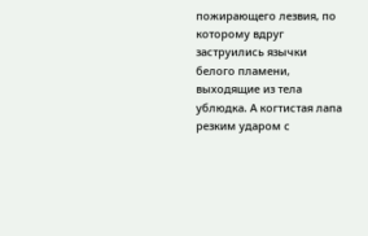пожирающего лезвия, по которому вдруг заструились язычки белого пламени, выходящие из тела ублюдка. А когтистая лапа резким ударом с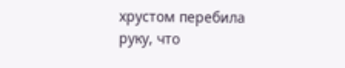хрустом перебила руку, что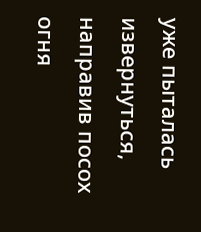уже пыталась извернуться, направив посох огня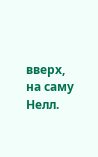вверх, на саму Нелл.